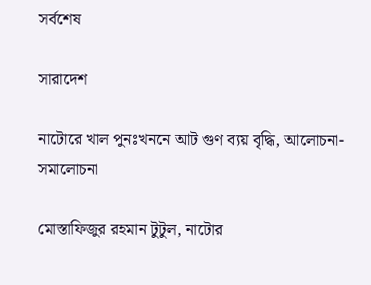সর্বশেষ

সারাদেশ

নাটোরে খাল পুনঃখননে আট গুণ ব্যয় বৃদ্ধি, আলোচনা-সমালোচনা

মোস্তাফিজুর রহমান টুটুল, নাটোর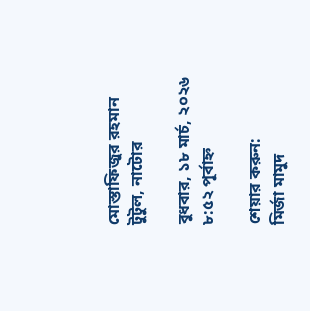মোস্তাফিজুর রহমান টুটুল, নাটোর

বুধবার, ১৮ মার্চ, ২০২৬ ৮:৫২ পূর্বাহ্ন

শেয়ার করুন:
মির্জা মামুদ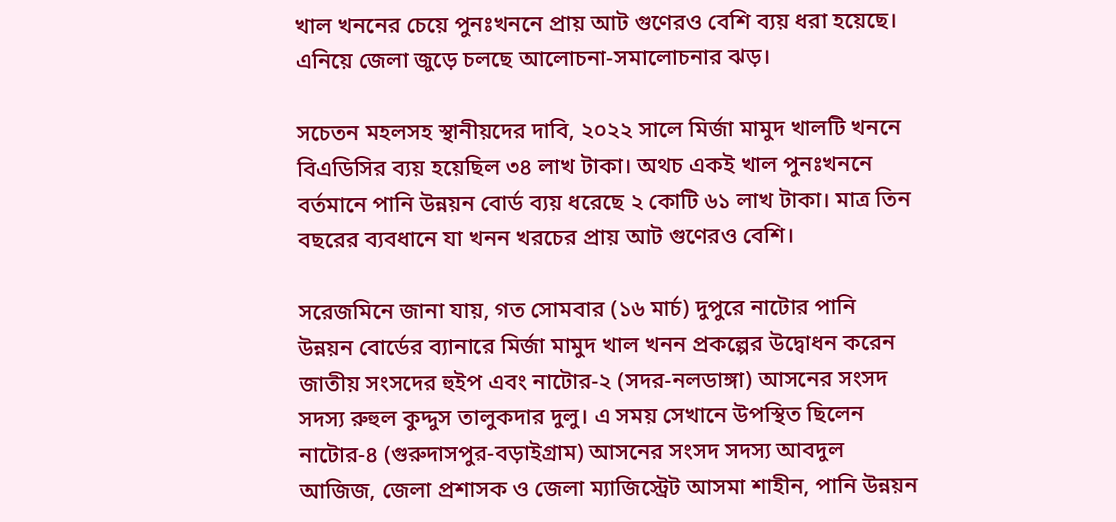খাল খননের চেয়ে পুনঃখননে প্রায় আট গুণেরও বেশি ব্যয় ধরা হয়েছে। এনিয়ে জেলা জুড়ে চলছে আলোচনা-সমালোচনার ঝড়।

সচেতন মহলসহ স্থানীয়দের দাবি, ২০২২ সালে মির্জা মামুদ খালটি খননে বিএডিসির ব্যয় হয়েছিল ৩৪ লাখ টাকা। অথচ একই খাল পুনঃখননে বর্তমানে পানি উন্নয়ন বোর্ড ব্যয় ধরেছে ২ কোটি ৬১ লাখ টাকা। মাত্র তিন বছরের ব্যবধানে যা খনন খরচের প্রায় আট গুণেরও বেশি।

সরেজমিনে জানা যায়, গত সোমবার (১৬ মার্চ) দুপুরে নাটোর পানি উন্নয়ন বোর্ডের ব্যানারে মির্জা মামুদ খাল খনন প্রকল্পের উদ্বোধন করেন জাতীয় সংসদের হুইপ এবং নাটোর-২ (সদর-নলডাঙ্গা) আসনের সংসদ সদস্য রুহুল কুদ্দুস তালুকদার দুলু। এ সময় সেখানে উপস্থিত ছিলেন নাটোর-৪ (গুরুদাসপুর-বড়াইগ্রাম) আসনের সংসদ সদস্য আবদুল আজিজ, জেলা প্রশাসক ও জেলা ম্যাজিস্ট্রেট আসমা শাহীন, পানি উন্নয়ন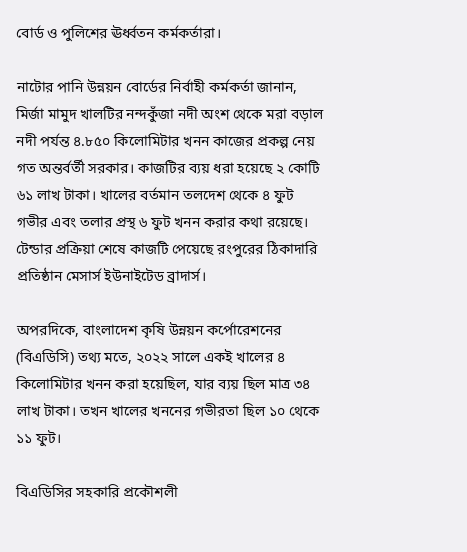বোর্ড ও পুলিশের ঊর্ধ্বতন কর্মকর্তারা।

নাটোর পানি উন্নয়ন বোর্ডের নির্বাহী কর্মকর্তা জানান, মির্জা মামুদ খালটির নন্দকুঁজা নদী অংশ থেকে মরা বড়াল নদী পর্যন্ত ৪.৮৫০ কিলোমিটার খনন কাজের প্রকল্প নেয় গত অন্তর্বর্তী সরকার। কাজটির ব্যয় ধরা হয়েছে ২ কোটি ৬১ লাখ টাকা। খালের বর্তমান তলদেশ থেকে ৪ ফুট গভীর এবং তলার প্রস্থ ৬ ফুট খনন করার কথা রয়েছে। টেন্ডার প্রক্রিয়া শেষে কাজটি পেয়েছে রংপুরের ঠিকাদারি প্রতিষ্ঠান মেসার্স ইউনাইটেড ব্রাদার্স।

অপরদিকে, বাংলাদেশ কৃষি উন্নয়ন কর্পোরেশনের (বিএডিসি) তথ্য মতে, ২০২২ সালে একই খালের ৪ কিলোমিটার খনন করা হয়েছিল, যার ব্যয় ছিল মাত্র ৩৪ লাখ টাকা। তখন খালের খননের গভীরতা ছিল ১০ থেকে ১১ ফুট।

বিএডিসির সহকারি প্রকৌশলী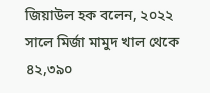জিয়াউল হক বলেন, ২০২২ সালে মির্জা মামুদ খাল থেকে ৪২,৩৯০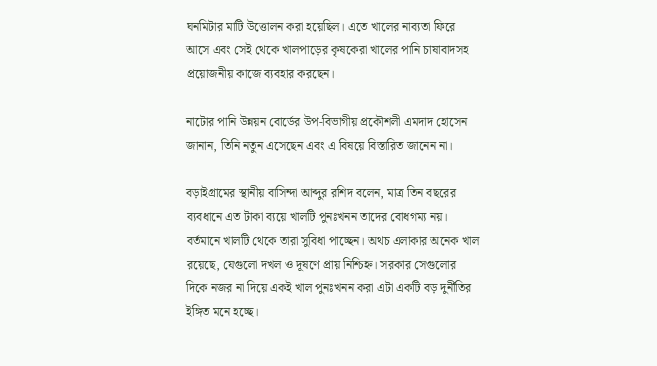ঘনমিটার মাটি উত্তোলন করা হয়েছিল। এতে খালের নাব্যতা ফিরে আসে এবং সেই থেকে খালপাড়ের কৃষকেরা খালের পানি চাষাবাদসহ প্রয়োজনীয় কাজে ব্যবহার করছেন।

নাটোর পানি উন্নয়ন বোর্ডের উপ-বিভাগীয় প্রকৌশলী এমদাদ হোসেন জানান, তিনি নতুন এসেছেন এবং এ বিষয়ে বিস্তারিত জানেন না।

বড়াইগ্রামের স্থানীয় বাসিন্দা আব্দুর রশিদ বলেন, মাত্র তিন বছরের ব্যবধানে এত টাকা ব্যয়ে খালটি পুনঃখনন তাদের বোধগম্য নয়। বর্তমানে খালটি থেকে তারা সুবিধা পাচ্ছেন। অথচ এলাকার অনেক খাল রয়েছে, যেগুলো দখল ও দূষণে প্রায় নিশ্চিহ্ন। সরকার সেগুলোর দিকে নজর না দিয়ে একই খাল পুনঃখনন করা এটা একটি বড় দুর্নীতির ইঙ্গিত মনে হচ্ছে।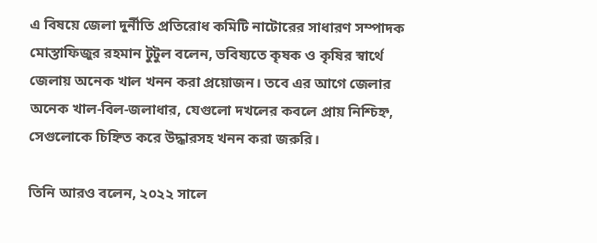এ বিষয়ে জেলা দুর্নীতি প্রতিরোধ কমিটি নাটোরের সাধারণ সম্পাদক মোস্তাফিজুর রহমান টুটুল বলেন, ভবিষ্যতে কৃষক ও কৃষির স্বার্থে জেলায় অনেক খাল খনন করা প্রয়োজন। তবে এর আগে জেলার অনেক খাল-বিল-জলাধার, যেগুলো দখলের কবলে প্রায় নিশ্চিহ্ন, সেগুলোকে চিহ্নিত করে উদ্ধারসহ খনন করা জরুরি।

তিনি আরও বলেন, ২০২২ সালে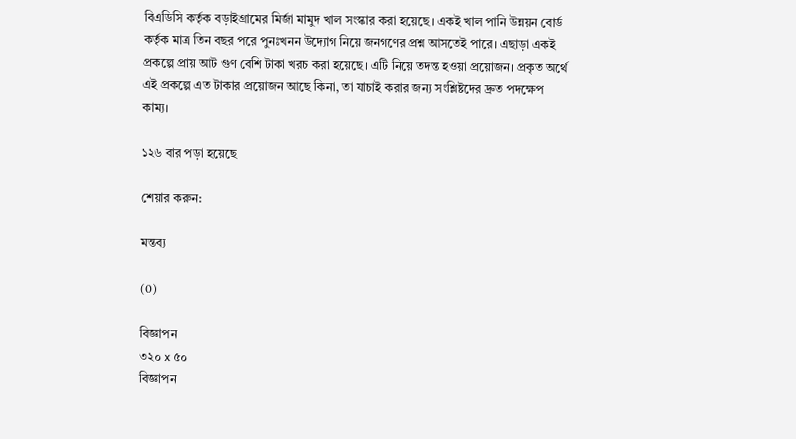বিএডিসি কর্তৃক বড়াইগ্রামের মির্জা মামুদ খাল সংস্কার করা হয়েছে। একই খাল পানি উন্নয়ন বোর্ড কর্তৃক মাত্র তিন বছর পরে পুনঃখনন উদ্যোগ নিয়ে জনগণের প্রশ্ন আসতেই পারে। এছাড়া একই প্রকল্পে প্রায় আট গুণ বেশি টাকা খরচ করা হয়েছে। এটি নিয়ে তদন্ত হওয়া প্রয়োজন। প্রকৃত অর্থে এই প্রকল্পে এত টাকার প্রয়োজন আছে কিনা, তা যাচাই করার জন্য সংশ্লিষ্টদের দ্রুত পদক্ষেপ কাম্য।

১২৬ বার পড়া হয়েছে

শেয়ার করুন:

মন্তব্য

(0)

বিজ্ঞাপন
৩২০ x ৫০
বিজ্ঞাপন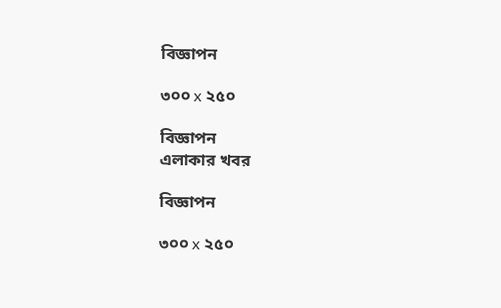বিজ্ঞাপন

৩০০ x ২৫০

বিজ্ঞাপন
এলাকার খবর

বিজ্ঞাপন

৩০০ x ২৫০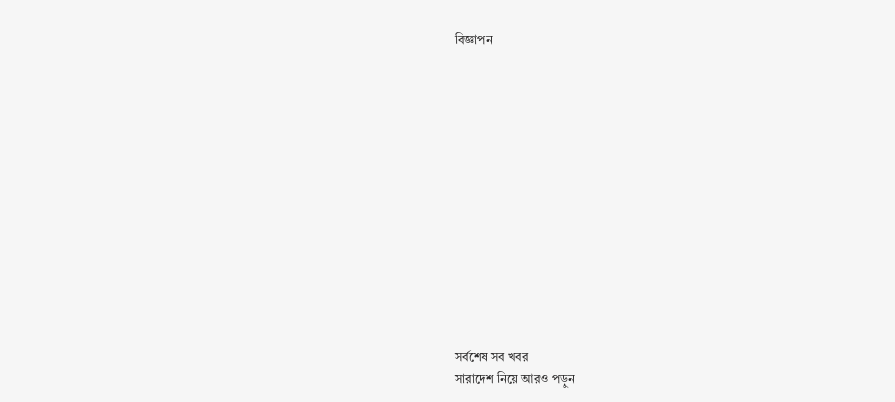বিজ্ঞাপন














সর্বশেষ সব খবর
সারাদেশ নিয়ে আরও পড়ুন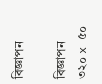বিজ্ঞাপন

বিজ্ঞাপন
৩২০ x ৫০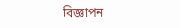বিজ্ঞাপন